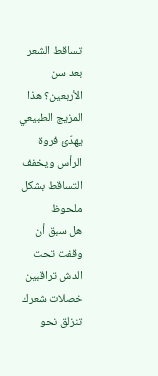تساقط الشعر بعد سن الأربعين؟ هذا المزيج الطبيعي يهدّئ فروة الرأس ويخفف التساقط بشكل ملحوظ
هل سبق أن وقفت تحت الدش تراقبين خصلات شعرك تنزلق نحو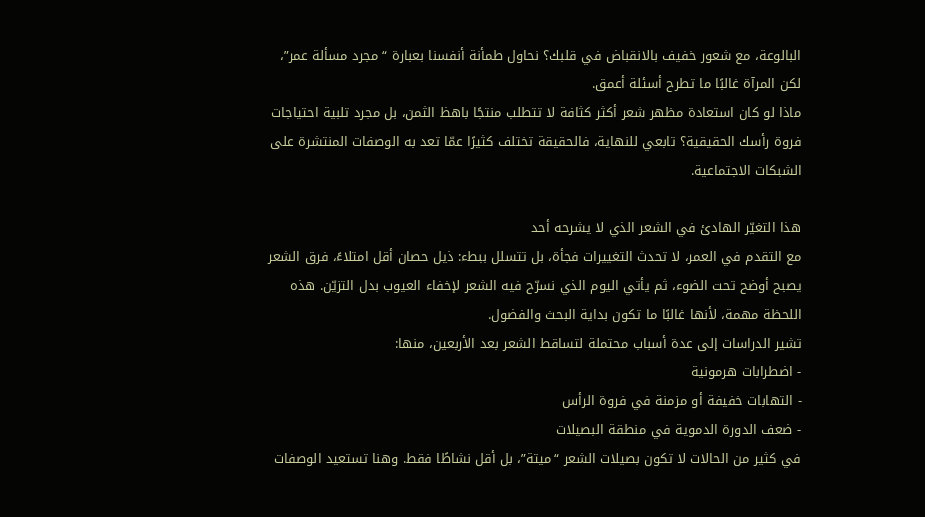البالوعة، مع شعور خفيف بالانقباض في قلبك؟ نحاول طمأنة أنفسنا بعبارة “مجرد مسألة عمر”، لكن المرآة غالبًا ما تطرح أسئلة أعمق.
ماذا لو كان استعادة مظهر شعر أكثر كثافة لا تتطلب منتجًا باهظ الثمن، بل مجرد تلبية احتياجات فروة رأسك الحقيقية؟ تابعي للنهاية، فالحقيقة تختلف كثيرًا عمّا تعد به الوصفات المنتشرة على الشبكات الاجتماعية.

هذا التغيّر الهادئ في الشعر الذي لا يشرحه أحد
مع التقدم في العمر، لا تحدث التغييرات فجأة، بل تتسلل ببطء: ذيل حصان أقل امتلاءً، فرق الشعر يصبح أوضح تحت الضوء، ثم يأتي اليوم الذي نسرّح فيه الشعر لإخفاء العيوب بدل التزيّن. هذه اللحظة مهمة، لأنها غالبًا ما تكون بداية البحث والفضول.
تشير الدراسات إلى عدة أسباب محتملة لتساقط الشعر بعد الأربعين، منها:
- اضطرابات هرمونية
- التهابات خفيفة أو مزمنة في فروة الرأس
- ضعف الدورة الدموية في منطقة البصيلات
في كثير من الحالات لا تكون بصيلات الشعر “ميتة”، بل أقل نشاطًا فقط. وهنا تستعيد الوصفات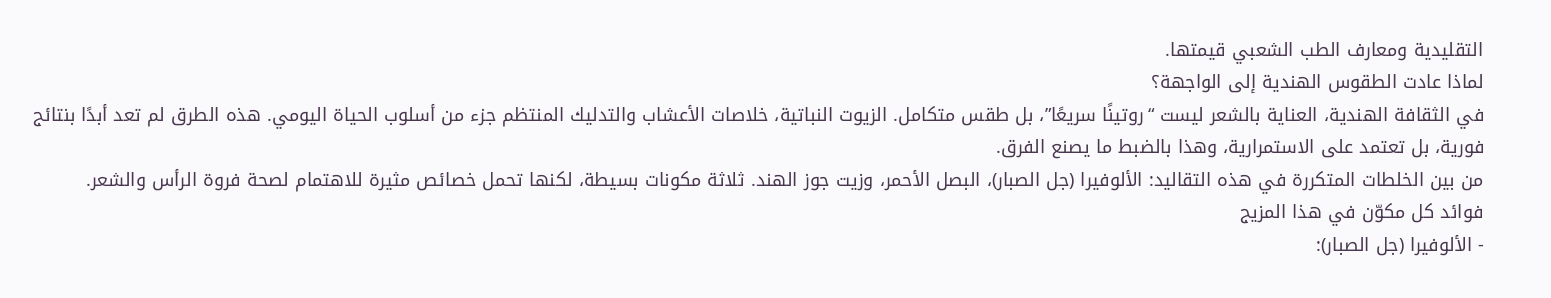التقليدية ومعارف الطب الشعبي قيمتها.
لماذا عادت الطقوس الهندية إلى الواجهة؟
في الثقافة الهندية، العناية بالشعر ليست “روتينًا سريعًا”، بل طقس متكامل. الزيوت النباتية، خلاصات الأعشاب والتدليك المنتظم جزء من أسلوب الحياة اليومي. هذه الطرق لم تعد أبدًا بنتائج فورية، بل تعتمد على الاستمرارية، وهذا بالضبط ما يصنع الفرق.
من بين الخلطات المتكررة في هذه التقاليد: الألوفيرا (جل الصبار)، البصل الأحمر، وزيت جوز الهند. ثلاثة مكونات بسيطة، لكنها تحمل خصائص مثيرة للاهتمام لصحة فروة الرأس والشعر.
فوائد كل مكوّن في هذا المزيج
- الألوفيرا (جل الصبار):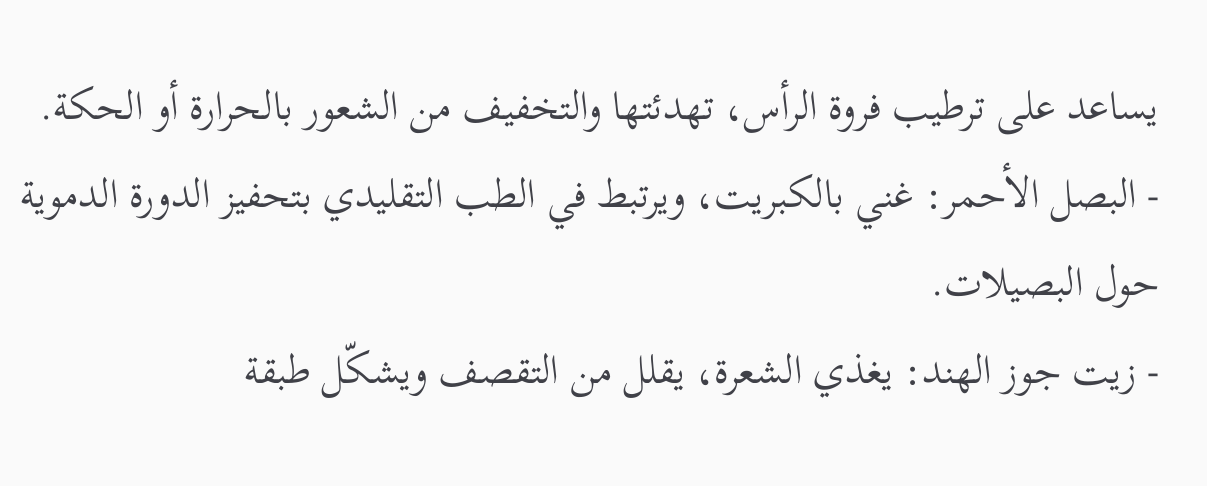يساعد على ترطيب فروة الرأس، تهدئتها والتخفيف من الشعور بالحرارة أو الحكة.
- البصل الأحمر: غني بالكبريت، ويرتبط في الطب التقليدي بتحفيز الدورة الدموية حول البصيلات.
- زيت جوز الهند: يغذي الشعرة، يقلل من التقصف ويشكّل طبقة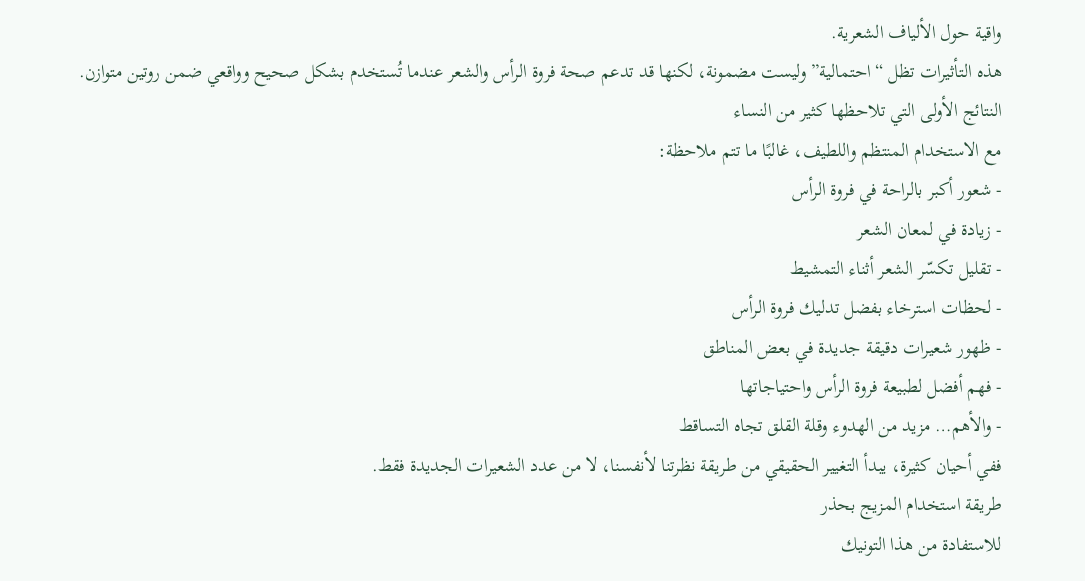واقية حول الألياف الشعرية.
هذه التأثيرات تظل “احتمالية” وليست مضمونة، لكنها قد تدعم صحة فروة الرأس والشعر عندما تُستخدم بشكل صحيح وواقعي ضمن روتين متوازن.
النتائج الأولى التي تلاحظها كثير من النساء
مع الاستخدام المنتظم واللطيف، غالبًا ما تتم ملاحظة:
- شعور أكبر بالراحة في فروة الرأس
- زيادة في لمعان الشعر
- تقليل تكسّر الشعر أثناء التمشيط
- لحظات استرخاء بفضل تدليك فروة الرأس
- ظهور شعيرات دقيقة جديدة في بعض المناطق
- فهم أفضل لطبيعة فروة الرأس واحتياجاتها
- والأهم… مزيد من الهدوء وقلة القلق تجاه التساقط
ففي أحيان كثيرة، يبدأ التغيير الحقيقي من طريقة نظرتنا لأنفسنا، لا من عدد الشعيرات الجديدة فقط.
طريقة استخدام المزيج بحذر
للاستفادة من هذا التونيك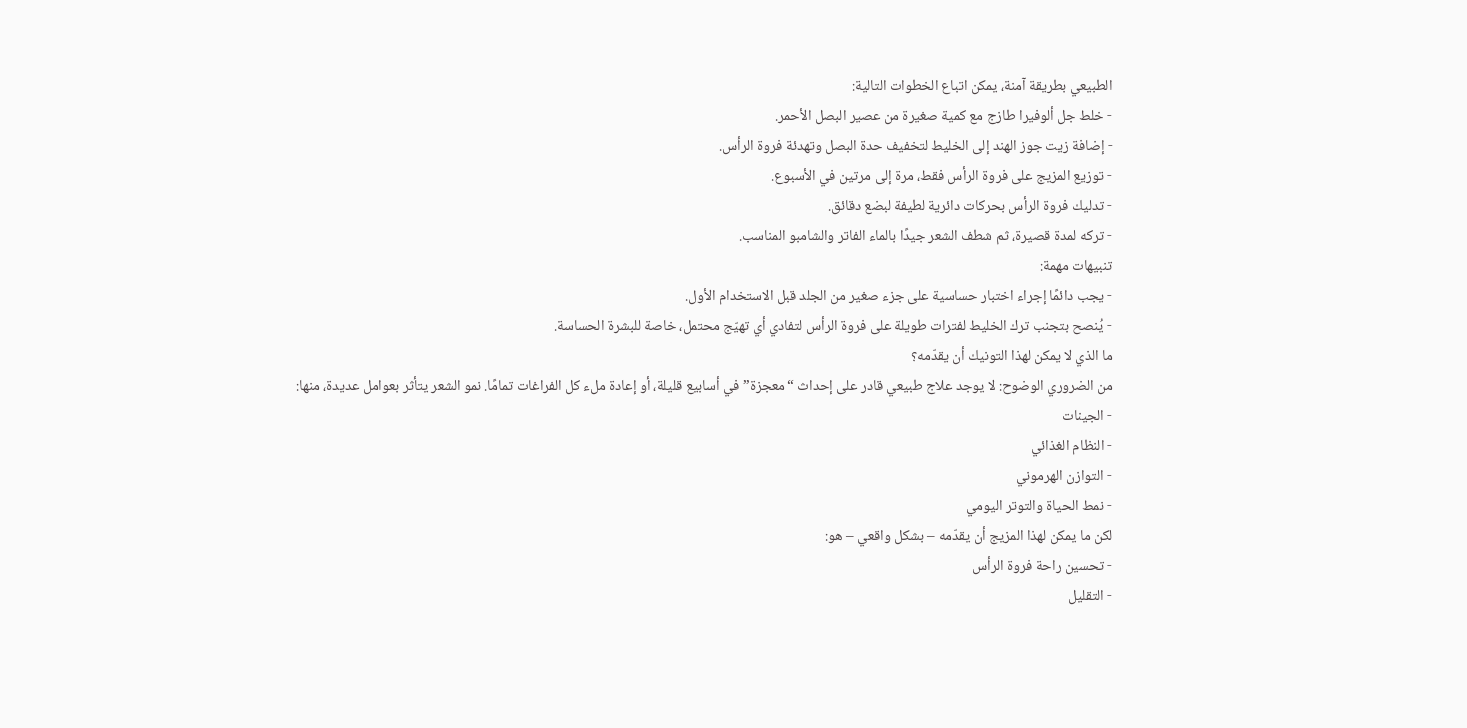الطبيعي بطريقة آمنة، يمكن اتباع الخطوات التالية:
- خلط جل ألوفيرا طازج مع كمية صغيرة من عصير البصل الأحمر.
- إضافة زيت جوز الهند إلى الخليط لتخفيف حدة البصل وتهدئة فروة الرأس.
- توزيع المزيج على فروة الرأس فقط، مرة إلى مرتين في الأسبوع.
- تدليك فروة الرأس بحركات دائرية لطيفة لبضع دقائق.
- تركه لمدة قصيرة، ثم شطف الشعر جيدًا بالماء الفاتر والشامبو المناسب.
تنبيهات مهمة:
- يجب دائمًا إجراء اختبار حساسية على جزء صغير من الجلد قبل الاستخدام الأول.
- يُنصح بتجنب ترك الخليط لفترات طويلة على فروة الرأس لتفادي أي تهيّج محتمل، خاصة للبشرة الحساسة.
ما الذي لا يمكن لهذا التونيك أن يقدّمه؟
من الضروري الوضوح: لا يوجد علاج طبيعي قادر على إحداث “معجزة” في أسابيع قليلة، أو إعادة ملء كل الفراغات تمامًا. نمو الشعر يتأثر بعوامل عديدة، منها:
- الجينات
- النظام الغذائي
- التوازن الهرموني
- نمط الحياة والتوتر اليومي
لكن ما يمكن لهذا المزيج أن يقدّمه – بشكل واقعي – هو:
- تحسين راحة فروة الرأس
- التقليل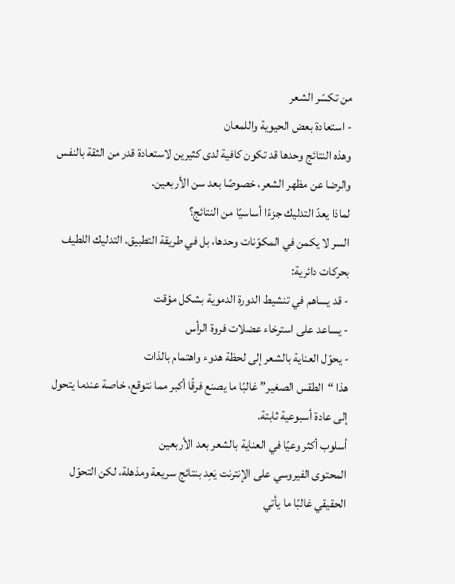من تكسّر الشعر
- استعادة بعض الحيوية واللمعان
وهذه النتائج وحدها قد تكون كافية لدى كثيرين لاستعادة قدر من الثقة بالنفس والرضا عن مظهر الشعر، خصوصًا بعد سن الأربعين.
لماذا يعدّ التدليك جزءًا أساسيًا من النتائج؟
السر لا يكمن في المكوّنات وحدها، بل في طريقة التطبيق. التدليك اللطيف بحركات دائرية:
- قد يساهم في تنشيط الدورة الدموية بشكل مؤقت
- يساعد على استرخاء عضلات فروة الرأس
- يحوّل العناية بالشعر إلى لحظة هدوء واهتمام بالذات
هذا “الطقس الصغير” غالبًا ما يصنع فرقًا أكبر مما نتوقع، خاصة عندما يتحول إلى عادة أسبوعية ثابتة.
أسلوب أكثر وعيًا في العناية بالشعر بعد الأربعين
المحتوى الفيروسي على الإنترنت يَعِد بنتائج سريعة ومذهلة، لكن التحوّل الحقيقي غالبًا ما يأتي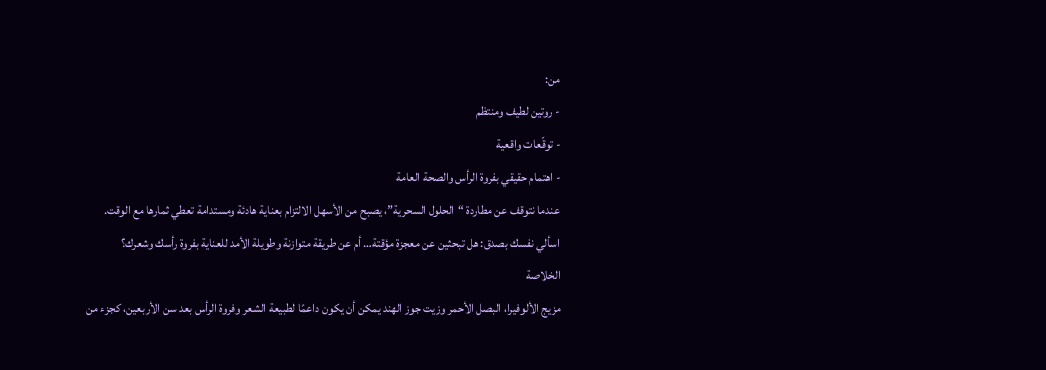من:
- روتين لطيف ومنتظم
- توقّعات واقعية
- اهتمام حقيقي بفروة الرأس والصحة العامة
عندما نتوقف عن مطاردة “الحلول السحرية”، يصبح من الأسهل الالتزام بعناية هادئة ومستدامة تعطي ثمارها مع الوقت.
اسألي نفسك بصدق: هل تبحثين عن معجزة مؤقتة… أم عن طريقة متوازنة وطويلة الأمد للعناية بفروة رأسك وشعرك؟
الخلاصة
مزيج الألوفيرا، البصل الأحمر وزيت جوز الهند يمكن أن يكون داعمًا لطبيعة الشعر وفروة الرأس بعد سن الأربعين، كجزء من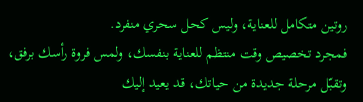روتين متكامل للعناية، وليس كحل سحري منفرد.
فمجرد تخصيص وقت منتظم للعناية بنفسك، ولمس فروة رأسك برفق، وتقبّل مرحلة جديدة من حياتك، قد يعيد إليك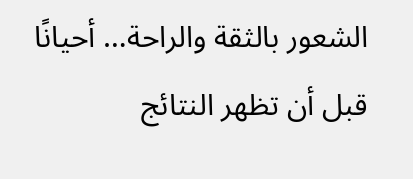الشعور بالثقة والراحة… أحيانًا قبل أن تظهر النتائج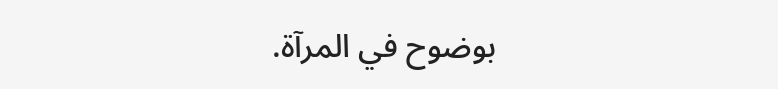بوضوح في المرآة.